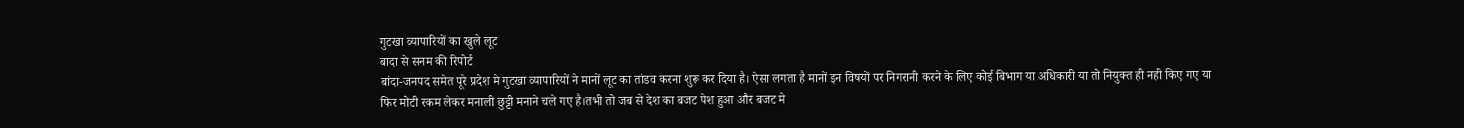गुटखा व्यापारियों का खुले लूट
बादा से सनम की रिपोर्ट
बांदा-जनपद समेत पूरे प्रदेश मे गुटखा व्यापारियों ने मानों लूट का तांडव करना शुरू कर दिया है। ऐसा लगता है मानों इन विषयों पर निगरानी करने के लिए कोई बिभाग या अधिकारी या तो नियुक्त ही नही किए गए या फिर मोटी रकम लेकर मनाली छुट्टी मनाने चले गए है।तभी तो जब से देश का बजट पेश हुआ और बजट मे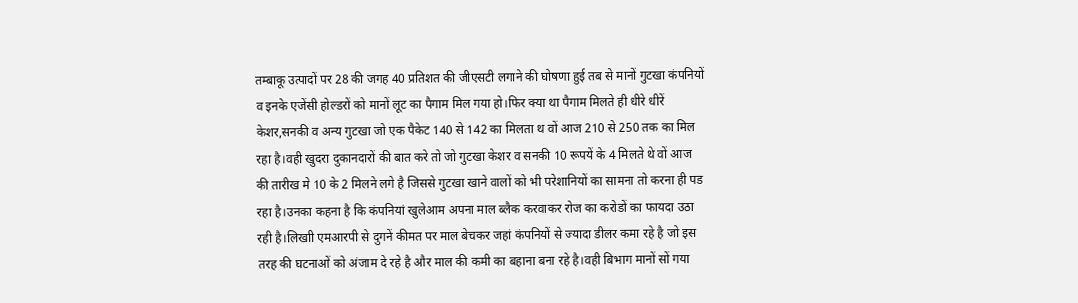तम्बाकू उत्पादों पर 28 की जगह 40 प्रतिशत की जीएसटी लगाने की घोषणा हुई तब से मानों गुटखा कंपनियों व इनके एजेंसी होल्डरों को मानों लूट का पैगाम मिल गया हो।फिर क्या था पैगाम मिलते ही धीरे धीरें केशर,सनकी व अन्य गुटखा जो एक पैकेट 140 से 142 का मिलता थ वों आज 210 से 250 तक का मिल रहा है।वही खुदरा दुकानदारों की बात करे तो जो गुटखा केशर व सनकी 10 रूपयें के 4 मिलते थे वों आज की तारीख मे 10 के 2 मिलने लगे है जिससे गुटखा खाने वालों को भी परेशानियों का सामना तो करना ही पड रहा है।उनका कहना है कि कंपनियां खुलेआम अपना माल ब्लैक करवाकर रोज का करोडों का फायदा उठा रही है।लिखाी एमआरपी से दुगनें कीमत पर माल बेचकर जहां कंपनियों से ज्यादा डीलर कमा रहे है जो इस तरह की घटनाओं को अंजाम दे रहे है और माल की कमी का बहाना बना रहे है।वही बिभाग मानों सों गया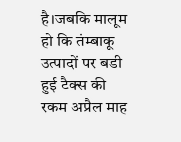है।जबकि मालूम हो कि तंम्बाकू उत्पादों पर बडी हुई टैक्स की रकम अप्रैल माह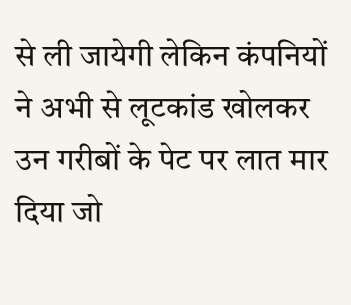से ली जायेगी लेकिन कंपनियों ने अभी से लूटकांड खोलकर उन गरीबों के पेट पर लात मार दिया जो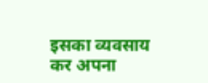इसका व्यवसाय कर अपना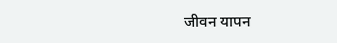जीवन यापन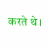करते थे।